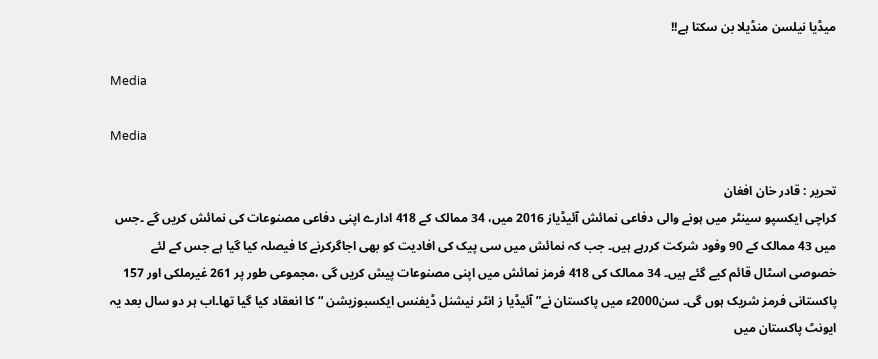میڈیا نیلسن منڈیلا بن سکتا ہے!!

Media

Media

تحریر : قادر خان افغان
کراچی ایکسپو سینٹر میں ہونے والی دفاعی نمائش آئیڈیاز 2016 میں، 34 ممالک کے 418 ادارے اپنی دفاعی مصنوعات کی نمائش کریں گے ۔جس میں 43 ممالک کے 90 وفود شرکت کررہے ہیں۔ جب کہ نمائش میں سی پیک کی افادیت کو بھی اجاگرکرنے کا فیصلہ کیا گیا ہے جس کے لئے خصوصی اسٹال قائم کیے گئے ہیں۔ 34 ممالک کی 418 فرمز نمائش میں اپنی مصنوعات پیش کریں گی ،مجموعی طور پر 261 غیرملکی اور 157 پاکستانی فرمز شریک ہوں گی۔ سن2000ء میں پاکستان نے” آئیڈیا ز انٹر نیشنل ڈیفنس ایکسبوزیشن “کا انعقاد کیا گیا تھا۔اب ہر دو سال بعد یہ ایونٹ پاکستان میں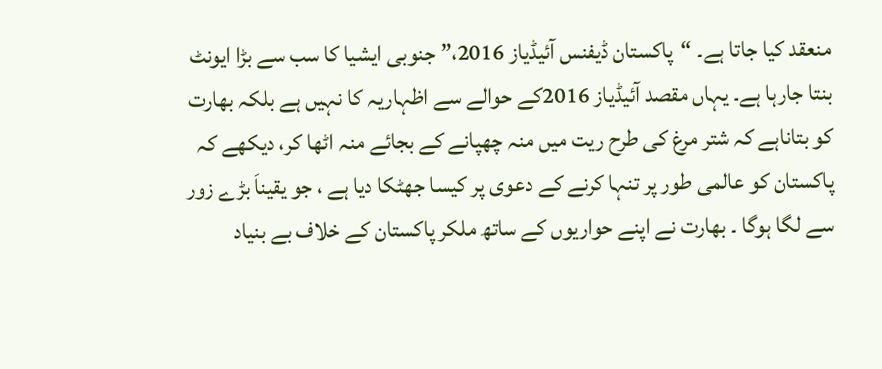منعقد کیا جاتا ہے۔ “پاکستان ڈیفنس آئیڈیاز 2016،” جنوبی ایشیا کا سب سے بڑا ایونٹ بنتا جارہا ہے۔ یہاں مقصد آئیڈیاز 2016کے حوالے سے اظہاریہ کا نہیں ہے بلکہ بھارت کو بتاناہے کہ شتر مرغ کی طرح ریت میں منہ چھپانے کے بجائے منہ اٹھا کر، دیکھے کہ پاکستان کو عالمی طور پر تنہا کرنے کے دعوی پر کیسا جھٹکا دیا ہے ، جو یقیناَ بڑے زور سے لگا ہوگا ۔ بھارت نے اپنے حواریوں کے ساتھ ملکر پاکستان کے خلاف بے بنیاد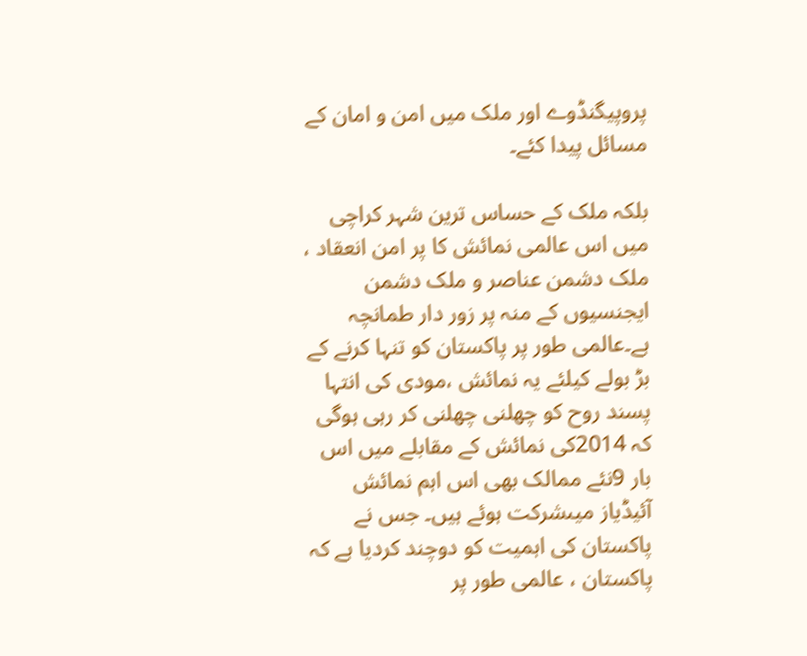پروپیگنڈوے اور ملک میں امن و امان کے مسائل پیدا کئے۔

بلکہ ملک کے حساس ترین شہر کراچی میں اس عالمی نمائش کا پر امن انعقاد ، ملک دشمن عناصر و ملک دشمن ایجنسیوں کے منہ پر زور دار طمانچہ ہے۔عالمی طور پر پاکستان کو تنہا کرنے کے بڑ بولے کیلئے یہ نمائش ،مودی کی انتہا پسند روح کو چھلنی چھلنی کر رہی ہوگی کہ 2014کی نمائش کے مقابلے میں اس بار 9نئے ممالک بھی اس اہم نمائش آئیڈیاز میںشرکت ہوئے ہیں۔ جس نے پاکستان کی اہمیت کو دوچند کردیا ہے کہ پاکستان ، عالمی طور پر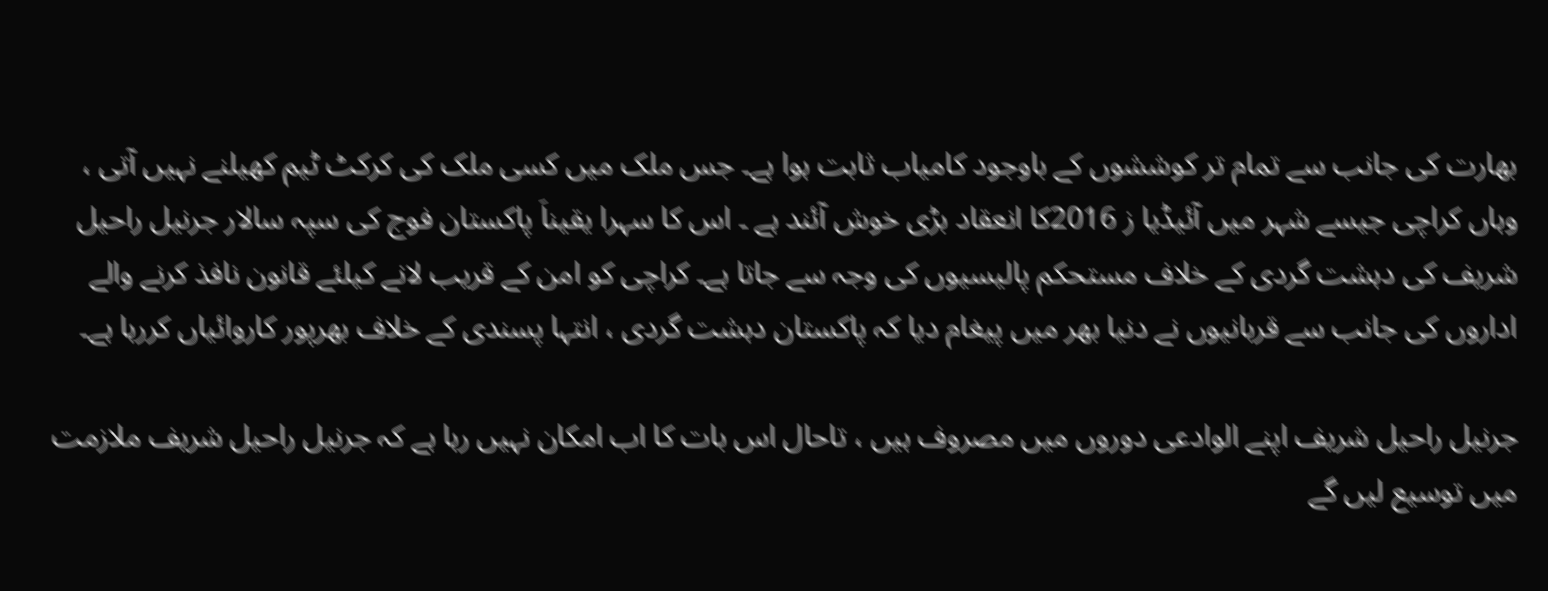بھارت کی جانب سے تمام تر کوششوں کے باوجود کامیاب ثابت ہوا ہے۔ جس ملک میں کسی ملک کی کرکٹ ٹیم کھیلنے نہیں آتی ، وہاں کراچی جیسے شہر میں آئیڈیا ز 2016کا انعقاد بڑی خوش آئند ہے ۔ اس کا سہرا یقیناَ پاکستان فوج کی سپہ سالار جرنیل راحیل شریف کی دہشت گردی کے خلاف مستحکم پالیسیوں کی وجہ سے جاتا ہے۔ کراچی کو امن کے قریب لانے کیلئے قانون نافذ کرنے والے اداروں کی جانب سے قربانیوں نے دنیا بھر میں پیغام دیا کہ پاکستان دہشت گردی ، انتہا پسندی کے خلاف بھرپور کاروائیاں کررہا ہے۔

جرنیل راحیل شریف اپنے الوادعی دوروں میں مصروف ہیں ، تاحال اس بات کا اب امکان نہیں رہا ہے کہ جرنیل راحیل شریف ملازمت میں توسیع لیں گے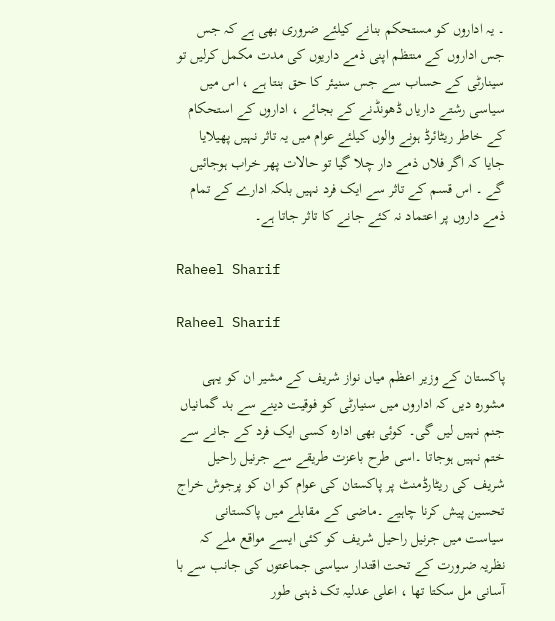۔ یہ اداروں کو مستحکم بنانے کیلئے ضروری بھی ہے کہ جس جس اداروں کے منتظم اپنی ذمے داریوں کی مدت مکمل کرلیں تو سینارٹی کے حساب سے جس سنیئر کا حق بنتا ہے ، اس میں سیاسی رشتے داریاں ڈھونڈنے کے بجائے ، اداروں کے استحکام کے خاطر ریٹائرڈ ہونے والوں کیلئے عوام میں یہ تاثر نہیں پھیلایا جایا کہ اگر فلاں ذمے دار چلا گیا تو حالات پھر خراب ہوجائیں گے ۔ اس قسم کے تاثر سے ایک فرد نہیں بلکہ ادارے کے تمام ذمے داروں پر اعتماد نہ کئے جانے کا تاثر جاتا ہے۔

Raheel Sharif

Raheel Sharif

پاکستان کے وزیر اعظم میاں نواز شریف کے مشیر ان کو یہی مشورہ دیں کہ اداروں میں سنیارٹی کو فوقیت دینے سے بد گمانیاں جنم نہیں لیں گی۔ کوئی بھی ادارہ کسی ایک فرد کے جانے سے ختم نہیں ہوجاتا ۔اسی طرح باعزت طریقے سے جرنیل راحیل شریف کی ریٹارڈمنٹ پر پاکستان کی عوام کو ان کو پرجوش خراج تحسین پیش کرنا چاہیے ۔ماضی کے مقابلے میں پاکستانی سیاست میں جرنیل راحیل شریف کو کئی ایسے مواقع ملے کہ نظریہ ضرورت کے تحت اقتدار سیاسی جماعتوں کی جانب سے با آسانی مل سکتا تھا ، اعلی عدلیہ تک ذہنی طور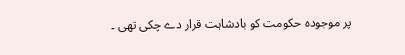پر موجودہ حکومت کو بادشاہت قرار دے چکی تھی ۔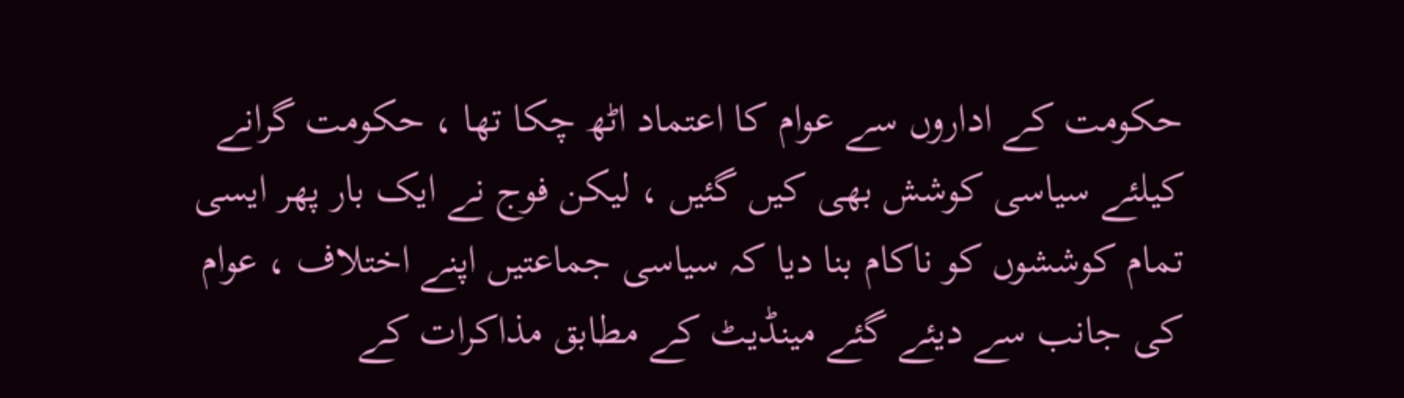حکومت کے اداروں سے عوام کا اعتماد اٹھ چکا تھا ، حکومت گرانے کیلئے سیاسی کوشش بھی کیں گئیں ، لیکن فوج نے ایک بار پھر ایسی تمام کوششوں کو ناکام بنا دیا کہ سیاسی جماعتیں اپنے اختلاف ، عوام کی جانب سے دیئے گئے مینڈیٹ کے مطابق مذاکرات کے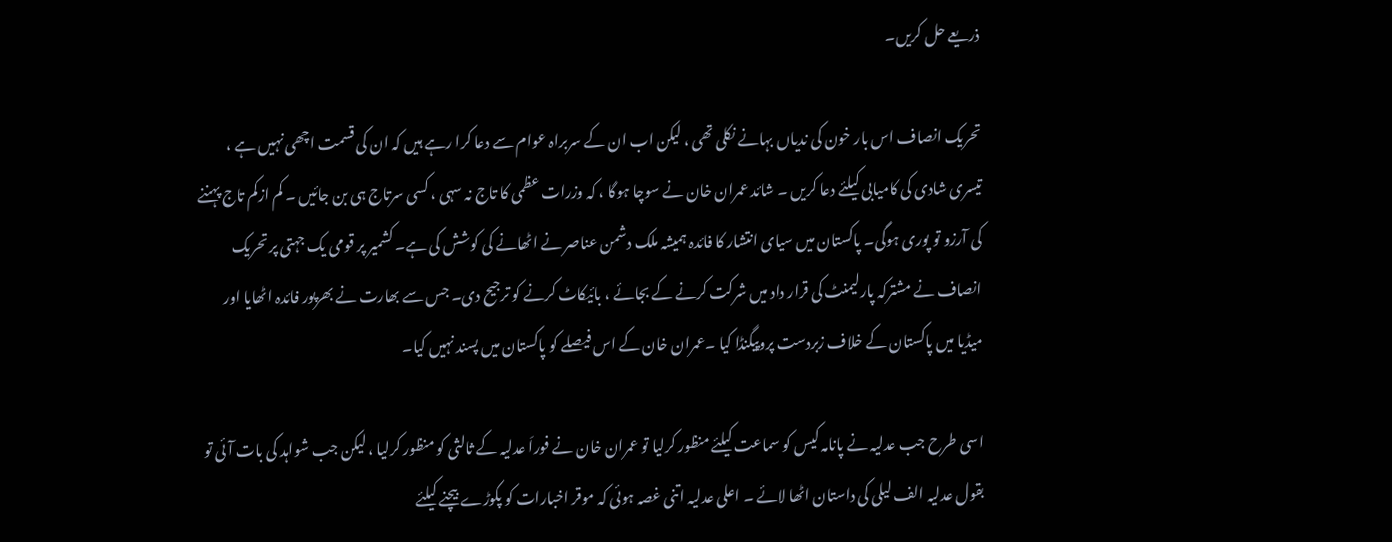ذریعے حل کریں۔

تحریک انصاف اس بار خون کی ندیاں بہانے نکلی تھی ، لیکن اب ان کے سربراہ عوام سے دعا کرا رہے ہیں کہ ان کی قسمت اچھی نہیں ہے ، تیسری شادی کی کامیابی کیلئے دعا کریں ۔ شائد عمران خان نے سوچا ہوگا ، کہ وزرات عظمی کا تاج نہ سہی ، کسی سرتاج ہی بن جائیں ۔ کم ازکم تاج پہننے کی آرزو تو پوری ہوگی۔ پاکستان میں سیای انتشار کا فائدہ ہمیشہ ملک دشمن عناصر نے اٹھانے کی کوشش کی ہے۔ کشمیر پر قومی یک جہتی پر تحریک انصاف نے مشترکہ پارلیمنٹ کی قرار داد میں شرکت کرنے کے بجائے ، بائیکاٹ کرنے کو ترجیح دی۔ جس سے بھارت نے بھرپور فائدہ اٹھایا اور میڈیا میں پاکستان کے خلاف زبردست پروپیگنڈا کیا ۔عمران خان کے اس فیصلے کو پاکستان میں پسند نہیں کیا۔

اسی طرح جب عدلیہ نے پانامہ کیس کو سماعت کیلئے منظور کرلیا تو عمران خان نے فوراَ عدلیہ کے ثالثی کو منظور کرلیا ، لیکن جب شواہد کی بات آئی تو بقول عدلیہ الف لیلی کی داستان اٹھا لائے ۔ اعلی عدلیہ اتنی غصہ ہوئی کہ موقر اخبارات کو پکوڑے بیچنے کیلئے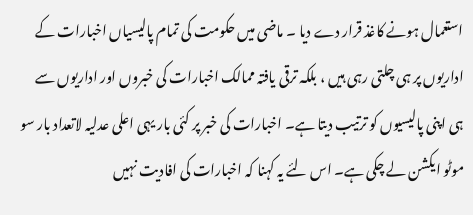استعمال ہونے کاغذ قرار دے دیا ۔ ماضی میں حکومت کی تمام پالیسیاں اخبارات کے اداریوں پر ہی چلتی رہی ہیں ، بلکہ ترقی یافتہ ممالک اخبارات کی خبروں اور اداریوں سے ہی اپنی پالیسیوں کو ترتیب دیتا ہے۔ اخبارات کی خبر پر کئی بار یہی اعلی عدلیہ لاتعداد بار سو موٹو ایکشن لے چکی ہے۔ اس لئے یہ کہنا کہ اخبارات کی افادیت نہیں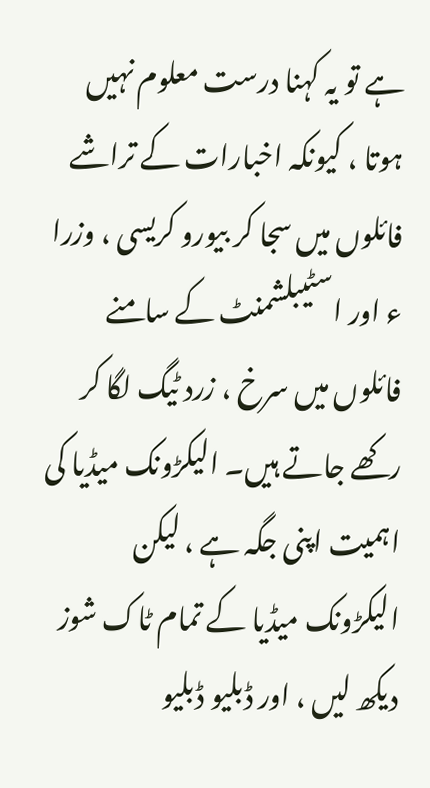ہے تو یہ کہنا درست معلوم نہیں ہوتا ، کیونکہ اخبارات کے تراشے فائلوں میں سجا کر بیورو کریسی ، وزرا ء اور اسٹیبلشمنٹ کے سامنے فائلوں میں سرخ ، زرد ٹیگ لگا کر رکھے جاتے ہیں۔ الیکڑونک میڈیا کی اہمیت اپنی جگہ ہے ، لیکن الیکڑونک میڈیا کے تمام ٹاک شوز دیکھ لیں ، اور ڈبلیو ڈبلیو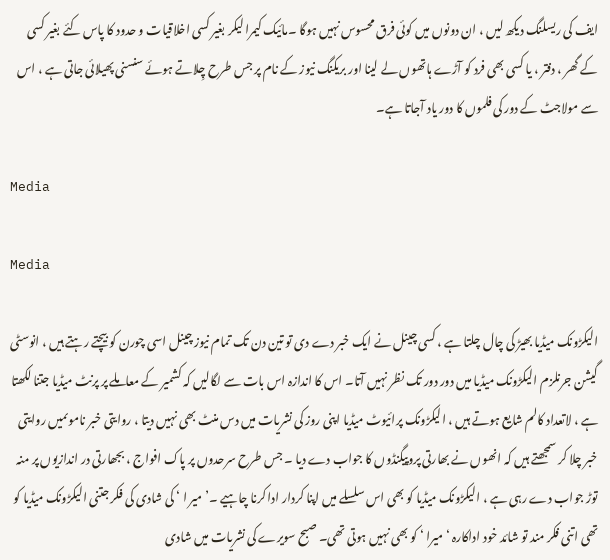ایف کی ریسلنگ دیکھ لیں ، ان دونوں میں کوئی فرق محسوس نہیں ہوگا ۔مائیک کیمرا لیکر بغیر کسی اخلاقیات و حدود کا پاس کئے بغیر کسی کے گھر ، دفتر ، یا کسی بھی فرد کو آڑے ہاتھوں لے لینا اور بریکنگ نیوز کے نام پر جس طرح چِلاتے ہوئے سنسنی پھیلائی جاتی ہے ، اس سے مولاجٹ کے دور کی فلموں کا دور یاد آجاتا ہے۔

Media

Media

الیکڑونک میڈیا بھیڑ کی چال چلتا ہے ، کسی چینل نے ایک خبر دے دی تو تین دن تک تمام نیوز چینل اسی چورن کو بیچتے رہتے ہیں ، انوسٹی گیشن جرنلزم الیکڑونک میڈیا میں دور دور تک نظر نہیں آتا۔ اس کا اندازہ اس بات سے لگالیں کہ کشمیر کے معاملے پر پرنٹ میڈیا جتنا لکھتا ہے ، لاتعداد کالم شایع ہوتے ہیں ، الیکڑونک پرائیوٹ میڈیا اپنی روز کی نشریات میں دس منٹ بھی نہیں دیتا ، روایتی خبر ناموںمیں روایتی خبر چلا کر سمجھتے ہیں کہ انھوں نے بھارتی پروپیگنڈوں کا جواب دے دیا ۔ جس طرح سرحدوں پر پاک افواج ، بجھارتی در اندازیوں پر منہ توڑ جواب دے رہی ہے ، الیکڑونک میڈیا کو بھی اس سلسلے میں اپنا کردار ادا کرنا چاہیے ۔’ میر ا ‘ کی شادی کی فکر جتنی الیکڑونک میڈیا کو تھی اتنی فکر مند تو شائد خود اداکارہ ‘ میرا ‘ کو بھی نہیں ہوتی تھی۔ صبح سویرے کی نشریات میں شادی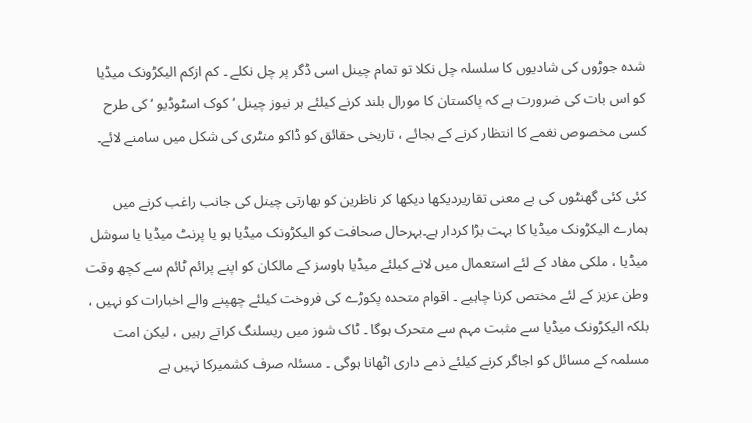شدہ جوڑوں کی شادیوں کا سلسلہ چل نکلا تو تمام چینل اسی ڈگر پر چل نکلے ۔ کم ازکم الیکڑونک میڈیا کو اس بات کی ضرورت ہے کہ پاکستان کا مورال بلند کرنے کیلئے ہر نیوز چینل ‘ کوک اسٹوڈیو ‘ کی طرح کسی مخصوص نغمے کا انتظار کرنے کے بجائے ، تاریخی حقائق کو ڈاکو منٹری کی شکل میں سامنے لائے۔

کئی کئی گھنٹوں کی بے معنی تقاریردیکھا دیکھا کر ناظرین کو بھارتی چینل کی جانب راغب کرنے میں ہمارے الیکڑونک میڈیا کا بہت بڑا کردار ہے۔بہرحال صحافت کو الیکڑونک میڈیا ہو یا پرنٹ میڈیا یا سوشل میڈیا ، ملکی مفاد کے لئے استعمال میں لانے کیلئے میڈیا ہاوسز کے مالکان کو اپنے پرائم ٹائم سے کچھ وقت وطن عزیز کے لئے مختص کرنا چاہیے ۔ اقوام متحدہ پکوڑے کی فروخت کیلئے چھپنے والے اخبارات کو نہیں ، بلکہ الیکڑونک میڈیا سے مثبت مہم سے متحرک ہوگا ۔ ٹاک شوز میں ریسلنگ کراتے رہیں ، لیکن امت مسلمہ کے مسائل کو اجاگر کرنے کیلئے ذمے داری اٹھانا ہوگی ۔ مسئلہ صرف کشمیرکا نہیں ہے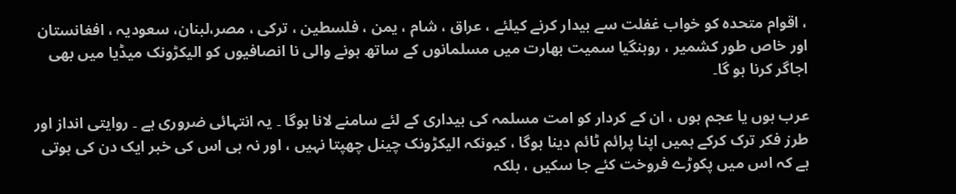، اقوام متحدہ کو خواب غفلت سے بیدار کرنے کیلئے ، عراق ، شام ، یمن ، فلسطین ، ترکی ، مصر،لبنان، سعودیہ ، افغانستان اور خاص طور کشمیر ، روہنگیا سمیت بھارت میں مسلمانوں کے ساتھ ہونے والی نا انصافیوں کو الیکڑونک میڈیا میں بھی اجاگر کرنا ہو گا۔

عرب ہوں یا عجم ہوں ، ان کے کردار کو امت مسلمہ کی بیداری کے لئے سامنے لانا ہوگا ۔ یہ انتہائی ضروری ہے ۔ روایتی انداز اور طرز فکر ترک کرکے ہمیں اپنا پرائم ٹائم دینا ہوگا ، کیونکہ الیکڑونک چینل چھپتا نہیں ، اور نہ ہی اس کی خبر ایک دن کی ہوتی ہے کہ اس میں پکوڑے فروخت کئے جا سکیں ، بلکہ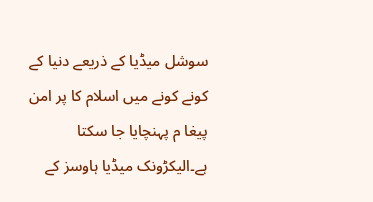سوشل میڈیا کے ذریعے دنیا کے کونے کونے میں اسلام کا پر امن پیغا م پہنچایا جا سکتا ہے۔الیکڑونک میڈیا ہاوسز کے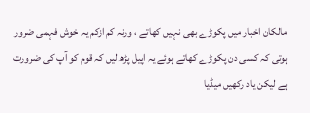مالکان اخبار میں پکوڑے بھی نہیں کھاتے ، ورنہ کم ازکم یہ خوش فہمی ضرور ہوتی کہ کسی دن پکوڑے کھاتے ہوئے یہ اپیل پڑھ لیں کہ قوم کو آپ کی ضرورت ہے لیکن یاد رکھیں میڈیا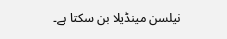نیلسن مینڈیلا بن سکتا ہے۔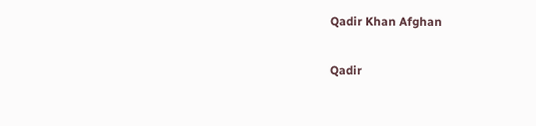Qadir Khan Afghan

Qadir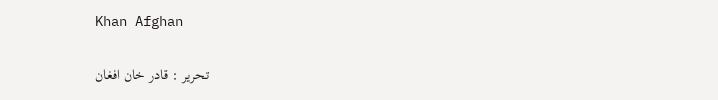Khan Afghan

تحریر : قادر خان افغان